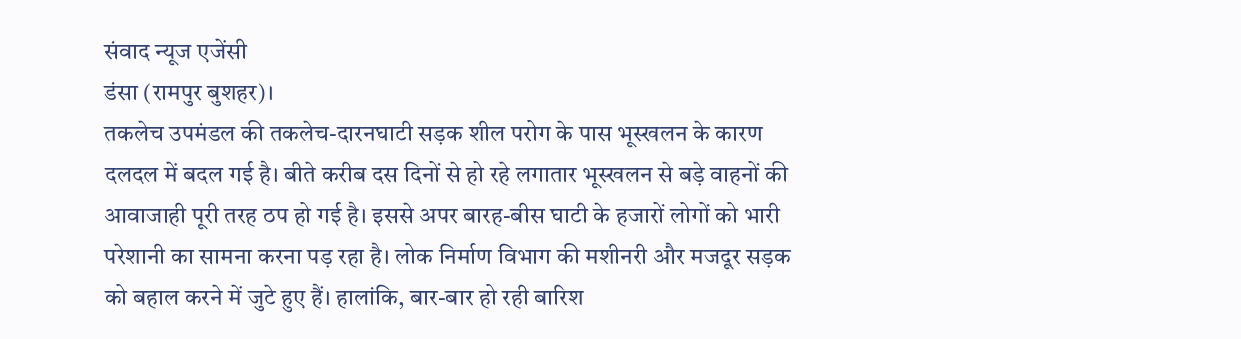संवाद न्यूज एजेंसी
डंसा (रामपुर बुशहर)।
तकलेच उपमंडल की तकलेच-दारनघाटी सड़क शील परोग के पास भूस्खलन के कारण दलदल में बदल गई है। बीते करीब दस दिनों से हो रहे लगातार भूस्खलन से बड़े वाहनों की आवाजाही पूरी तरह ठप हो गई है। इससे अपर बारह-बीस घाटी के हजारों लोगों को भारी परेशानी का सामना करना पड़ रहा है। लोक निर्माण विभाग की मशीनरी और मजदूर सड़क को बहाल करने में जुटे हुए हैं। हालांकि, बार-बार हो रही बारिश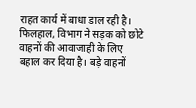राहत कार्य में बाधा डाल रही है। फिलहाल, विभाग ने सड़क को छोटे वाहनों की आवाजाही के लिए बहाल कर दिया है। बड़े वाहनों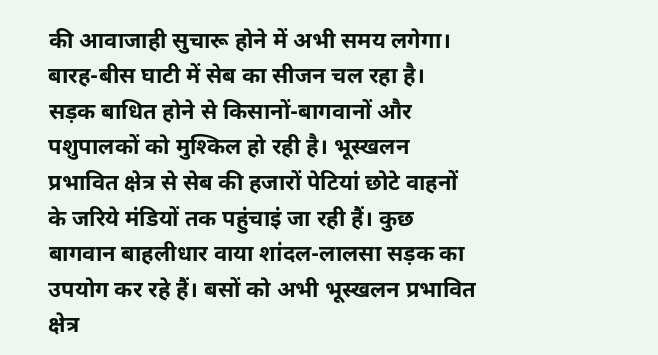की आवाजाही सुचारू होने में अभी समय लगेगा। बारह-बीस घाटी में सेब का सीजन चल रहा है। सड़क बाधित होने से किसानों-बागवानों और पशुपालकों को मुश्किल हो रही है। भूस्खलन प्रभावित क्षेत्र से सेब की हजारों पेटियां छोटे वाहनों के जरिये मंडियों तक पहुंचाइं जा रही हैं। कुछ बागवान बाहलीधार वाया शांदल-लालसा सड़क का उपयोग कर रहे हैं। बसों को अभी भूस्खलन प्रभावित क्षेत्र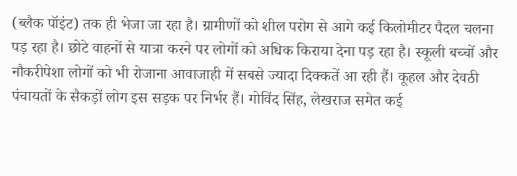(ब्लैक पॉइंट) तक ही भेजा जा रहा है। ग्रामीणों को शील परोग से आगे कई किलोमीटर पैदल चलना पड़ रहा है। छोटे वाहनों से यात्रा करने पर लोगों को अधिक किराया देना पड़ रहा है। स्कूली बच्चों और नौकरीपेशा लोगों को भी रोजाना आवाजाही में सबसे ज्यादा दिक्कतें आ रही हैं। कूहल और देवठी पंचायतों के सैकड़ों लोग इस सड़क पर निर्भर हैं। गोविंद सिंह, लेखराज समेत कई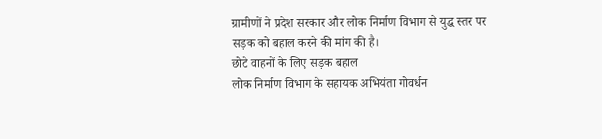ग्रामीणों ने प्रदेश सरकार और लोक निर्माण विभाग से युद्ध स्तर पर सड़क को बहाल करने की मांग की है।
छोटे वाहनों के लिए सड़क बहाल
लोक निर्माण विभाग के सहायक अभियंता गोवर्धन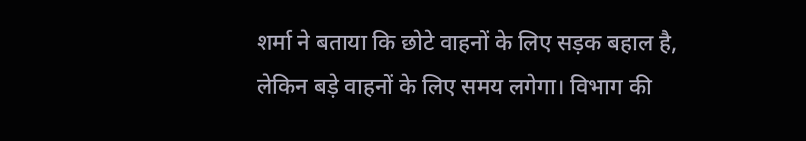शर्मा ने बताया कि छोटे वाहनों के लिए सड़क बहाल है, लेकिन बड़े वाहनों के लिए समय लगेगा। विभाग की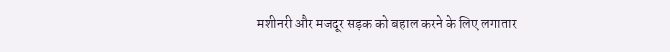मशीनरी और मजदूर सड़क को बहाल करने के लिए लगातार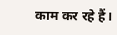काम कर रहे हैं।